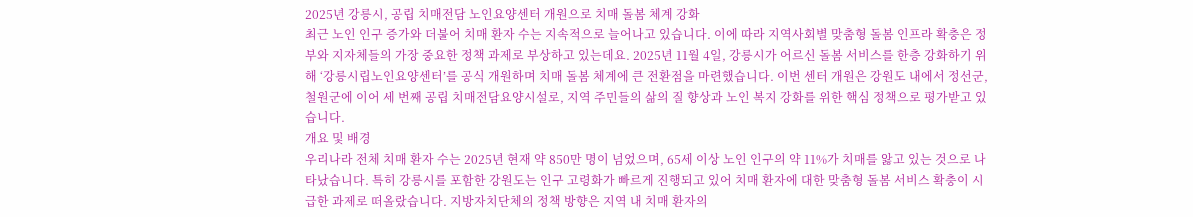2025년 강릉시, 공립 치매전담 노인요양센터 개원으로 치매 돌봄 체계 강화
최근 노인 인구 증가와 더불어 치매 환자 수는 지속적으로 늘어나고 있습니다. 이에 따라 지역사회별 맞춤형 돌봄 인프라 확충은 정부와 지자체들의 가장 중요한 정책 과제로 부상하고 있는데요. 2025년 11월 4일, 강릉시가 어르신 돌봄 서비스를 한층 강화하기 위해 ‘강릉시립노인요양센터’를 공식 개원하며 치매 돌봄 체계에 큰 전환점을 마련했습니다. 이번 센터 개원은 강원도 내에서 정선군, 철원군에 이어 세 번째 공립 치매전담요양시설로, 지역 주민들의 삶의 질 향상과 노인 복지 강화를 위한 핵심 정책으로 평가받고 있습니다.
개요 및 배경
우리나라 전체 치매 환자 수는 2025년 현재 약 850만 명이 넘었으며, 65세 이상 노인 인구의 약 11%가 치매를 앓고 있는 것으로 나타났습니다. 특히 강릉시를 포함한 강원도는 인구 고령화가 빠르게 진행되고 있어 치매 환자에 대한 맞춤형 돌봄 서비스 확충이 시급한 과제로 떠올랐습니다. 지방자치단체의 정책 방향은 지역 내 치매 환자의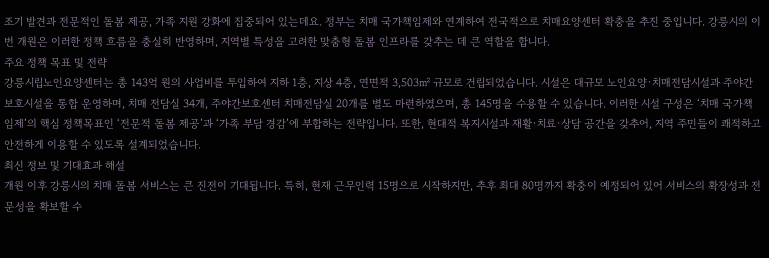조기 발견과 전문적인 돌봄 제공, 가족 지원 강화에 집중되어 있는데요. 정부는 치매 국가책임제와 연계하여 전국적으로 치매요양센터 확충을 추진 중입니다. 강릉시의 이번 개원은 이러한 정책 흐름을 충실히 반영하며, 지역별 특성을 고려한 맞춤형 돌봄 인프라를 갖추는 데 큰 역할을 합니다.
주요 정책 목표 및 전략
강릉시립노인요양센터는 총 143억 원의 사업비를 투입하여 지하 1층, 지상 4층, 연면적 3,503㎡ 규모로 건립되었습니다. 시설은 대규모 노인요양·치매전담시설과 주야간 보호시설을 통합 운영하며, 치매 전담실 34개, 주야간보호센터 치매전담실 20개를 별도 마련하였으며, 총 145명을 수용할 수 있습니다. 이러한 시설 구성은 ‘치매 국가책임제’의 핵심 정책목표인 ‘전문적 돌봄 제공’과 ‘가족 부담 경감’에 부합하는 전략입니다. 또한, 현대적 복지시설과 재활·치료·상담 공간을 갖추어, 지역 주민들이 쾌적하고 안전하게 이용할 수 있도록 설계되었습니다.
최신 정보 및 기대효과 해설
개원 이후 강릉시의 치매 돌봄 서비스는 큰 진전이 기대됩니다. 특히, 현재 근무인력 15명으로 시작하지만, 추후 최대 80명까지 확충이 예정되어 있어 서비스의 확장성과 전문성을 확보할 수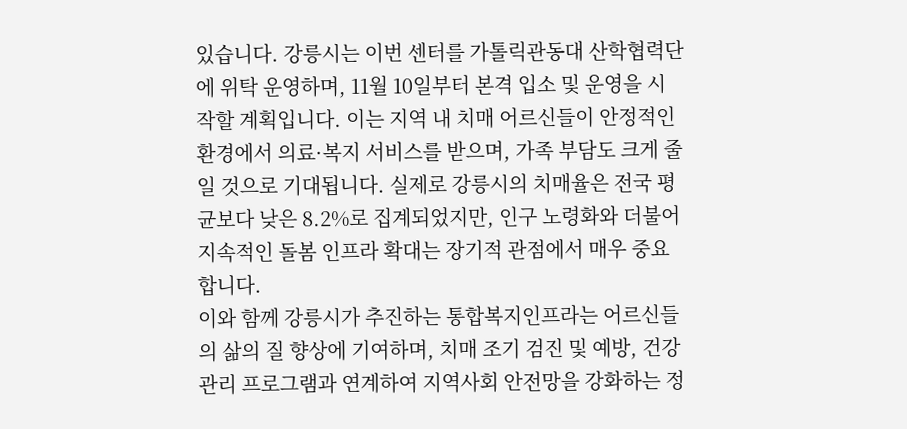있습니다. 강릉시는 이번 센터를 가톨릭관동대 산학협력단에 위탁 운영하며, 11월 10일부터 본격 입소 및 운영을 시작할 계획입니다. 이는 지역 내 치매 어르신들이 안정적인 환경에서 의료·복지 서비스를 받으며, 가족 부담도 크게 줄일 것으로 기대됩니다. 실제로 강릉시의 치매율은 전국 평균보다 낮은 8.2%로 집계되었지만, 인구 노령화와 더불어 지속적인 돌봄 인프라 확대는 장기적 관점에서 매우 중요합니다.
이와 함께 강릉시가 추진하는 통합복지인프라는 어르신들의 삶의 질 향상에 기여하며, 치매 조기 검진 및 예방, 건강관리 프로그램과 연계하여 지역사회 안전망을 강화하는 정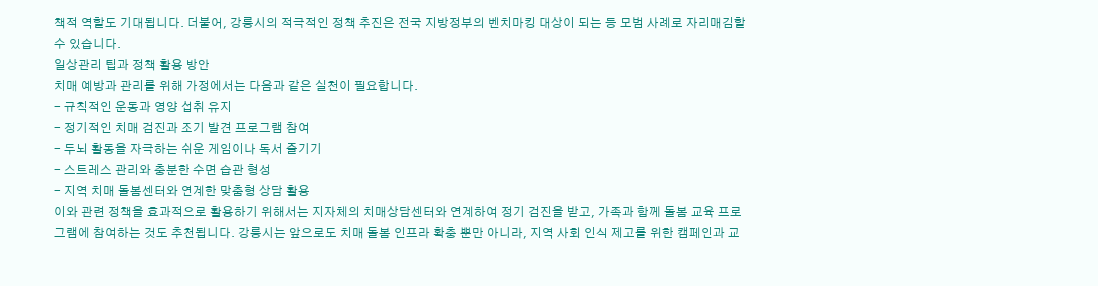책적 역할도 기대됩니다. 더불어, 강릉시의 적극적인 정책 추진은 전국 지방정부의 벤치마킹 대상이 되는 등 모범 사례로 자리매김할 수 있습니다.
일상관리 팁과 정책 활용 방안
치매 예방과 관리를 위해 가정에서는 다음과 같은 실천이 필요합니다.
- 규칙적인 운동과 영양 섭취 유지
- 정기적인 치매 검진과 조기 발견 프로그램 참여
- 두뇌 활동을 자극하는 쉬운 게임이나 독서 즐기기
- 스트레스 관리와 충분한 수면 습관 형성
- 지역 치매 돌봄센터와 연계한 맞춤형 상담 활용
이와 관련 정책을 효과적으로 활용하기 위해서는 지자체의 치매상담센터와 연계하여 정기 검진을 받고, 가족과 함께 돌봄 교육 프로그램에 참여하는 것도 추천됩니다. 강릉시는 앞으로도 치매 돌봄 인프라 확충 뿐만 아니라, 지역 사회 인식 제고를 위한 캠페인과 교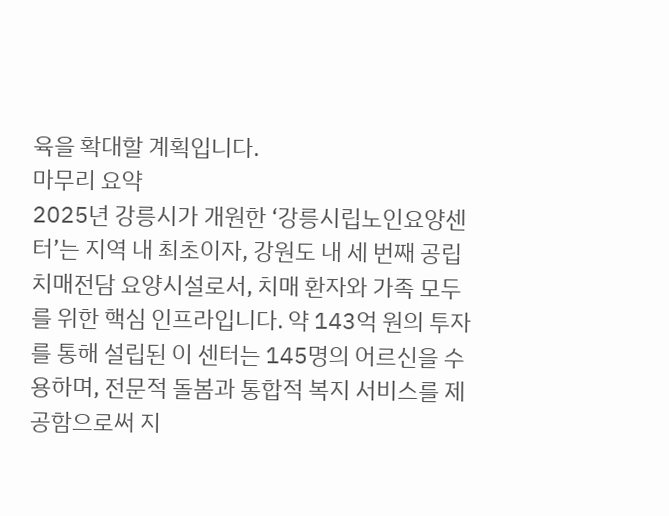육을 확대할 계획입니다.
마무리 요약
2025년 강릉시가 개원한 ‘강릉시립노인요양센터’는 지역 내 최초이자, 강원도 내 세 번째 공립 치매전담 요양시설로서, 치매 환자와 가족 모두를 위한 핵심 인프라입니다. 약 143억 원의 투자를 통해 설립된 이 센터는 145명의 어르신을 수용하며, 전문적 돌봄과 통합적 복지 서비스를 제공함으로써 지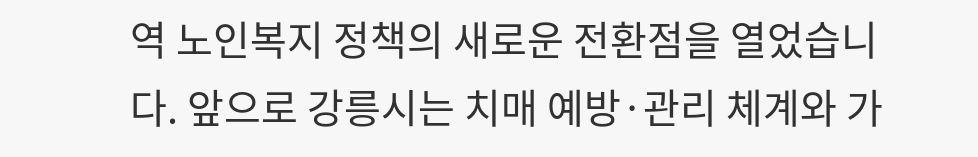역 노인복지 정책의 새로운 전환점을 열었습니다. 앞으로 강릉시는 치매 예방·관리 체계와 가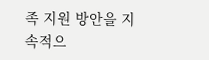족 지원 방안을 지속적으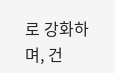로 강화하며, 건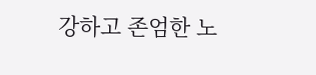강하고 존엄한 노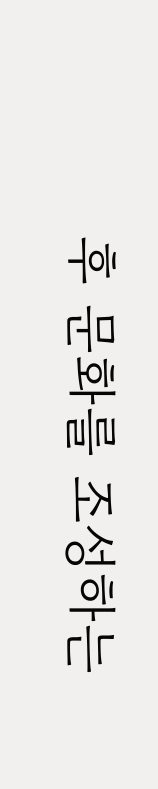후 문화를 조성하는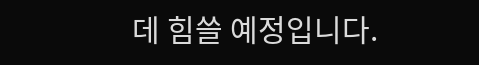데 힘쓸 예정입니다.